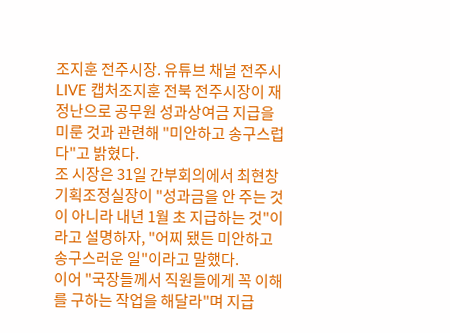조지훈 전주시장. 유튜브 채널 전주시LIVE 캡처조지훈 전북 전주시장이 재정난으로 공무원 성과상여금 지급을 미룬 것과 관련해 "미안하고 송구스럽다"고 밝혔다.
조 시장은 31일 간부회의에서 최현창 기획조정실장이 "성과금을 안 주는 것이 아니라 내년 1월 초 지급하는 것"이라고 설명하자, "어찌 됐든 미안하고 송구스러운 일"이라고 말했다.
이어 "국장들께서 직원들에게 꼭 이해를 구하는 작업을 해달라"며 지급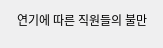연기에 따른 직원들의 불만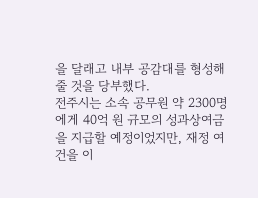을 달래고 내부 공감대를 형성해 줄 것을 당부했다.
전주시는 소속 공무원 약 2300명에게 40억 원 규모의 성과상여금을 지급할 예정이었지만, 재정 여건을 이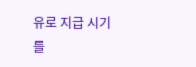유로 지급 시기를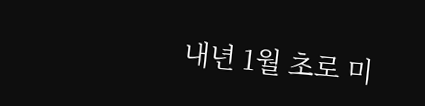내년 1월 초로 미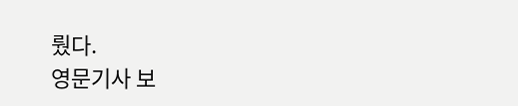뤘다.
영문기사 보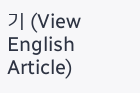기 (View English Article)